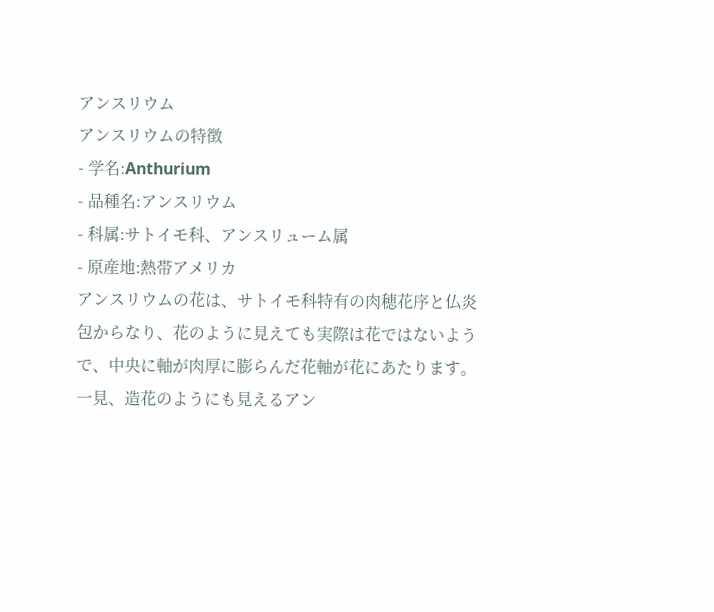アンスリウム
アンスリウムの特徴
- 学名:Anthurium
- 品種名:アンスリウム
- 科属:サトイモ科、アンスリューム属
- 原産地:熱帯アメリカ
アンスリウムの花は、サトイモ科特有の肉穂花序と仏炎包からなり、花のように見えても実際は花ではないようで、中央に軸が肉厚に膨らんだ花軸が花にあたります。
一見、造花のようにも見えるアン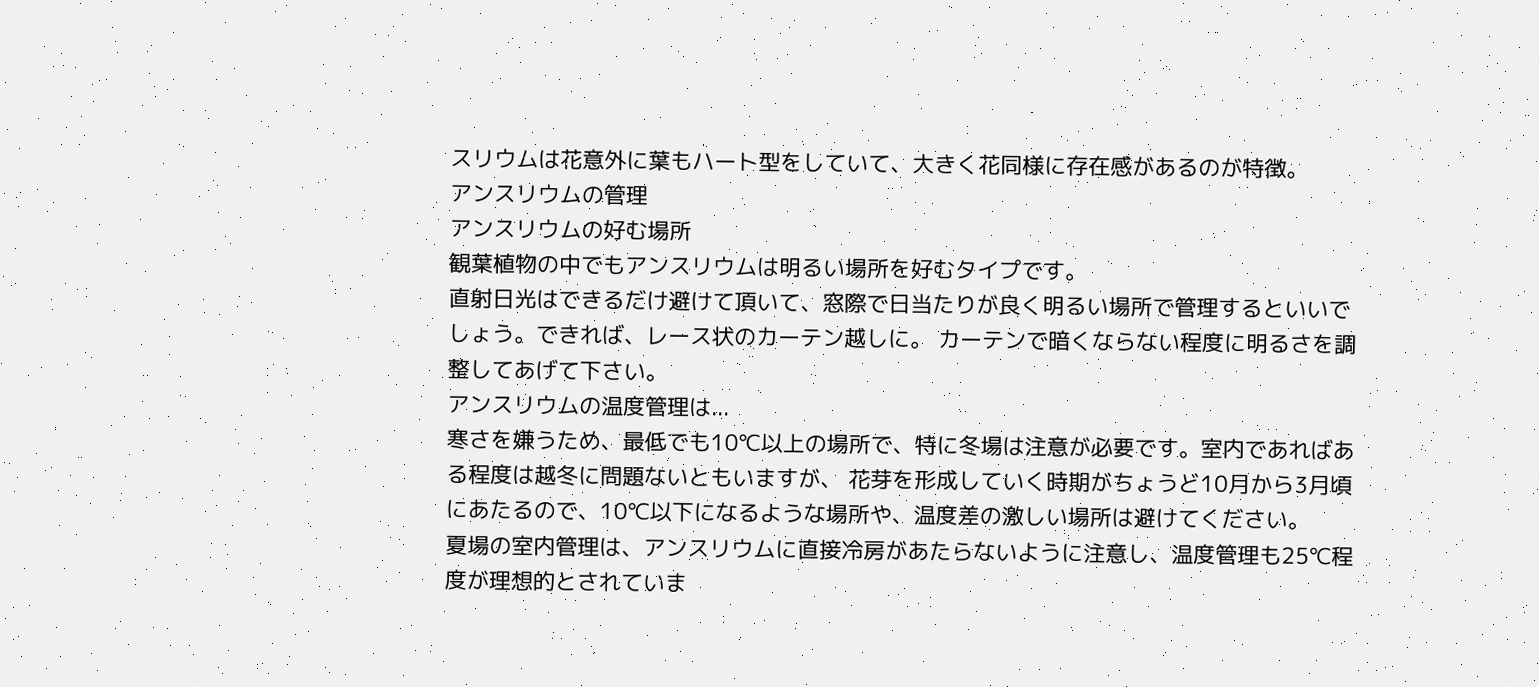スリウムは花意外に葉もハート型をしていて、大きく花同様に存在感があるのが特徴。
アンスリウムの管理
アンスリウムの好む場所
観葉植物の中でもアンスリウムは明るい場所を好むタイプです。
直射日光はできるだけ避けて頂いて、窓際で日当たりが良く明るい場所で管理するといいでしょう。できれば、レース状のカーテン越しに。 カーテンで暗くならない程度に明るさを調整してあげて下さい。
アンスリウムの温度管理は...
寒さを嫌うため、最低でも10℃以上の場所で、特に冬場は注意が必要です。室内であればある程度は越冬に問題ないともいますが、 花芽を形成していく時期がちょうど10月から3月頃にあたるので、10℃以下になるような場所や、温度差の激しい場所は避けてください。
夏場の室内管理は、アンスリウムに直接冷房があたらないように注意し、温度管理も25℃程度が理想的とされていま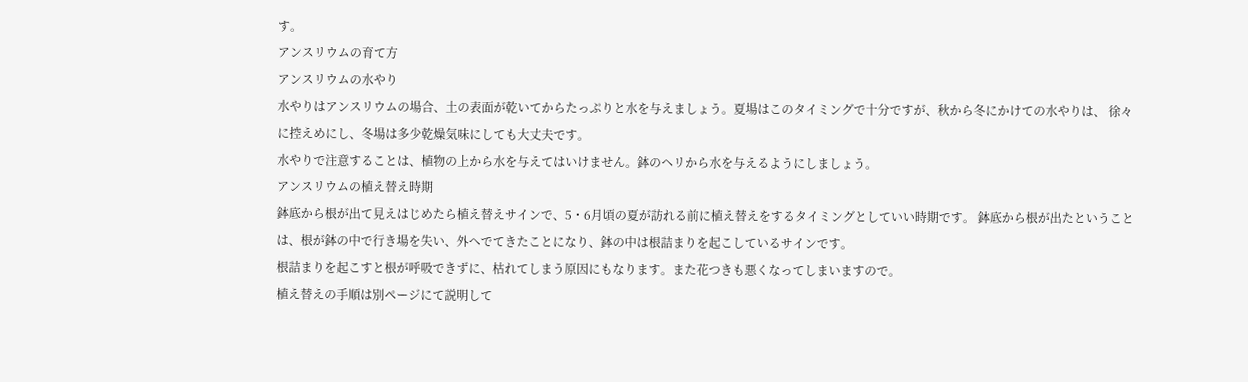す。
アンスリウムの育て方
アンスリウムの水やり
水やりはアンスリウムの場合、土の表面が乾いてからたっぷりと水を与えましょう。夏場はこのタイミングで十分ですが、秋から冬にかけての水やりは、 徐々に控えめにし、冬場は多少乾燥気味にしても大丈夫です。
水やりで注意することは、植物の上から水を与えてはいけません。鉢のヘリから水を与えるようにしましょう。
アンスリウムの植え替え時期
鉢底から根が出て見えはじめたら植え替えサインで、5・6月頃の夏が訪れる前に植え替えをするタイミングとしていい時期です。 鉢底から根が出たということは、根が鉢の中で行き場を失い、外へでてきたことになり、鉢の中は根詰まりを起こしているサインです。
根詰まりを起こすと根が呼吸できずに、枯れてしまう原因にもなります。また花つきも悪くなってしまいますので。
植え替えの手順は別ページにて説明して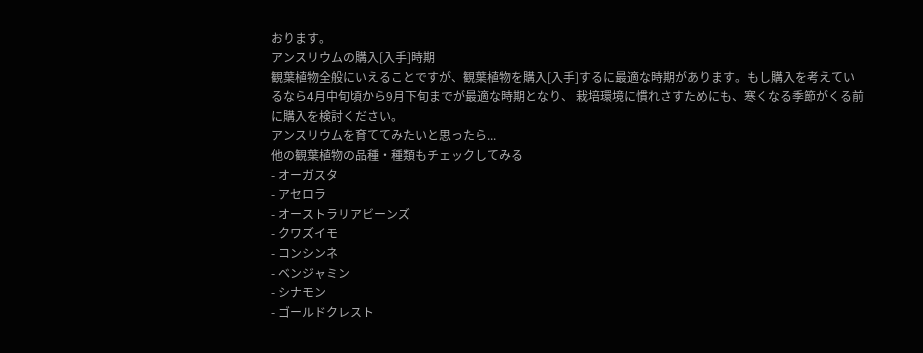おります。
アンスリウムの購入[入手]時期
観葉植物全般にいえることですが、観葉植物を購入[入手]するに最適な時期があります。もし購入を考えているなら4月中旬頃から9月下旬までが最適な時期となり、 栽培環境に慣れさすためにも、寒くなる季節がくる前に購入を検討ください。
アンスリウムを育ててみたいと思ったら...
他の観葉植物の品種・種類もチェックしてみる
- オーガスタ
- アセロラ
- オーストラリアビーンズ
- クワズイモ
- コンシンネ
- ベンジャミン
- シナモン
- ゴールドクレスト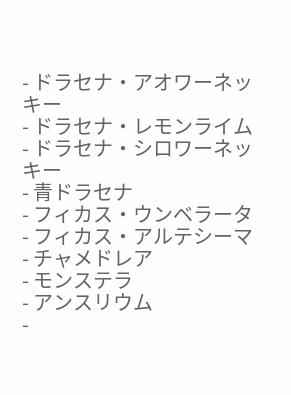- ドラセナ・アオワーネッキー
- ドラセナ・レモンライム
- ドラセナ・シロワーネッキー
- 青ドラセナ
- フィカス・ウンベラータ
- フィカス・アルテシーマ
- チャメドレア
- モンステラ
- アンスリウム
-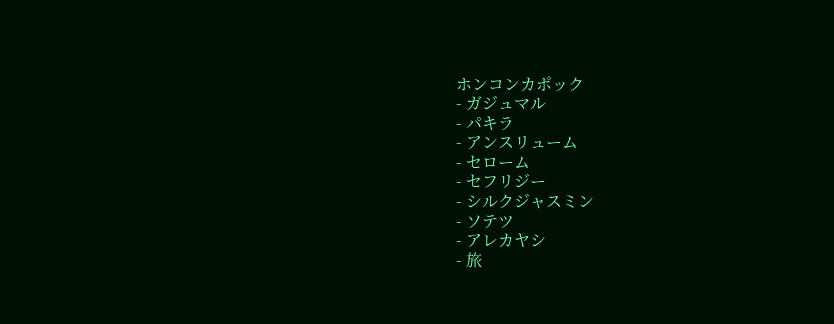ホンコンカポック
- ガジュマル
- パキラ
- アンスリューム
- セローム
- セフリジー
- シルクジャスミン
- ソテツ
- アレカヤシ
- 旅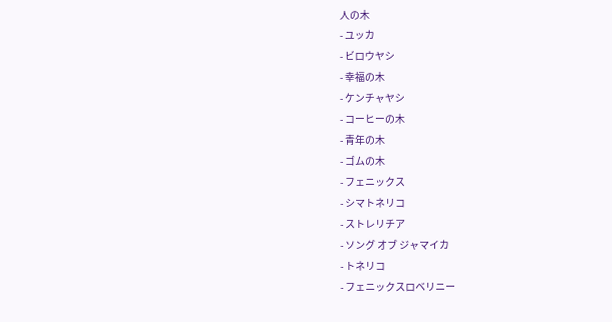人の木
- ユッカ
- ビロウヤシ
- 幸福の木
- ケンチャヤシ
- コーヒーの木
- 青年の木
- ゴムの木
- フェニックス
- シマトネリコ
- ストレリチア
- ソング オブ ジャマイカ
- トネリコ
- フェニックスロベリニー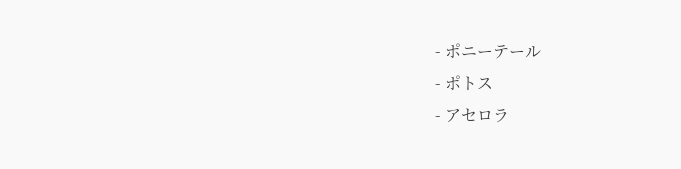- ポニーテール
- ポトス
- アセロラ